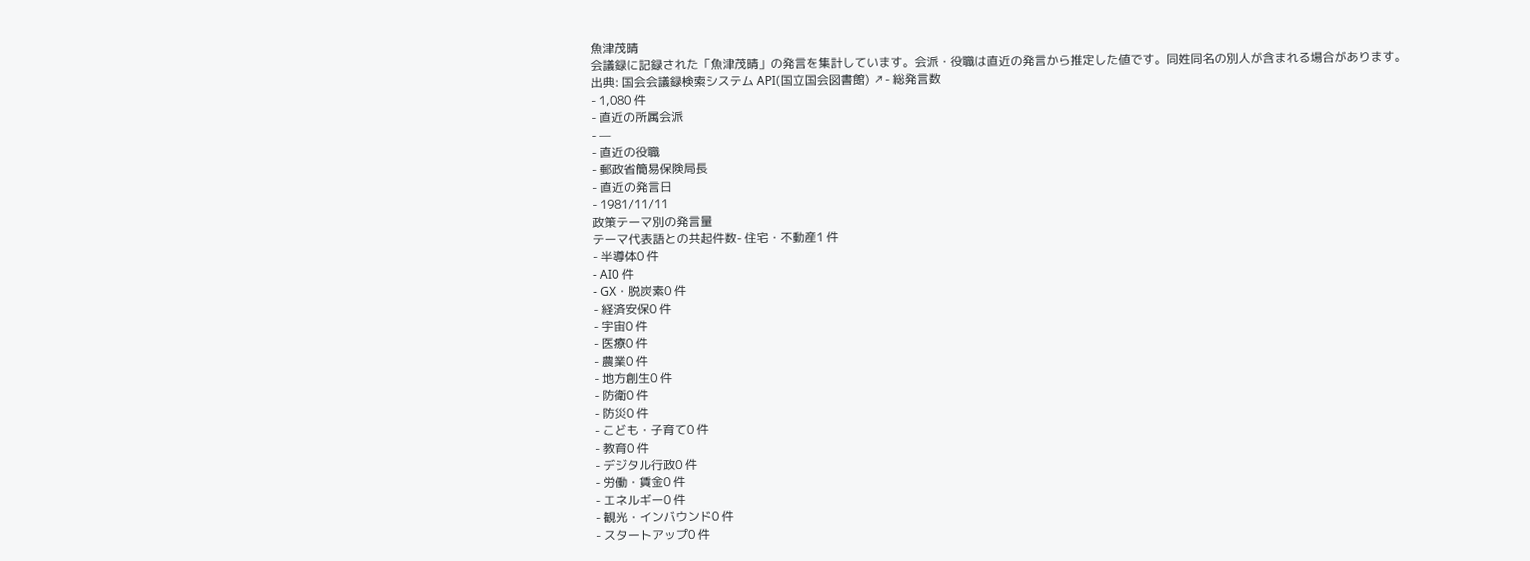魚津茂晴
会議録に記録された「魚津茂晴」の発言を集計しています。会派・役職は直近の発言から推定した値です。同姓同名の別人が含まれる場合があります。
出典: 国会会議録検索システム API(国立国会図書館) ↗- 総発言数
- 1,080 件
- 直近の所属会派
- —
- 直近の役職
- 郵政省簡易保険局長
- 直近の発言日
- 1981/11/11
政策テーマ別の発言量
テーマ代表語との共起件数- 住宅・不動産1 件
- 半導体0 件
- AI0 件
- GX・脱炭素0 件
- 経済安保0 件
- 宇宙0 件
- 医療0 件
- 農業0 件
- 地方創生0 件
- 防衛0 件
- 防災0 件
- こども・子育て0 件
- 教育0 件
- デジタル行政0 件
- 労働・賃金0 件
- エネルギー0 件
- 観光・インバウンド0 件
- スタートアップ0 件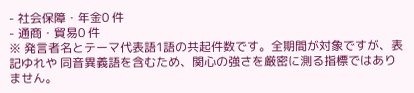- 社会保障・年金0 件
- 通商・貿易0 件
※ 発言者名とテーマ代表語1語の共起件数です。全期間が対象ですが、表記ゆれや 同音異義語を含むため、関心の強さを厳密に測る指標ではありません。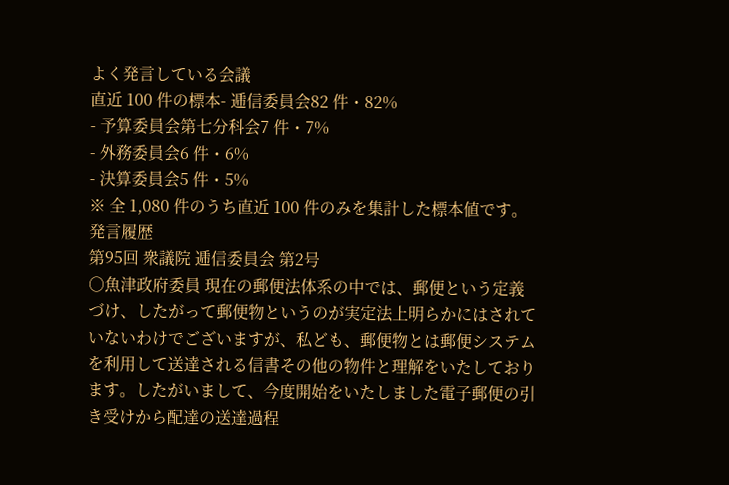よく発言している会議
直近 100 件の標本- 逓信委員会82 件・82%
- 予算委員会第七分科会7 件・7%
- 外務委員会6 件・6%
- 決算委員会5 件・5%
※ 全 1,080 件のうち直近 100 件のみを集計した標本値です。
発言履歴
第95回 衆議院 逓信委員会 第2号
○魚津政府委員 現在の郵便法体系の中では、郵便という定義づけ、したがって郵便物というのが実定法上明らかにはされていないわけでございますが、私ども、郵便物とは郵便システムを利用して送達される信書その他の物件と理解をいたしております。したがいまして、今度開始をいたしました電子郵便の引き受けから配達の送達過程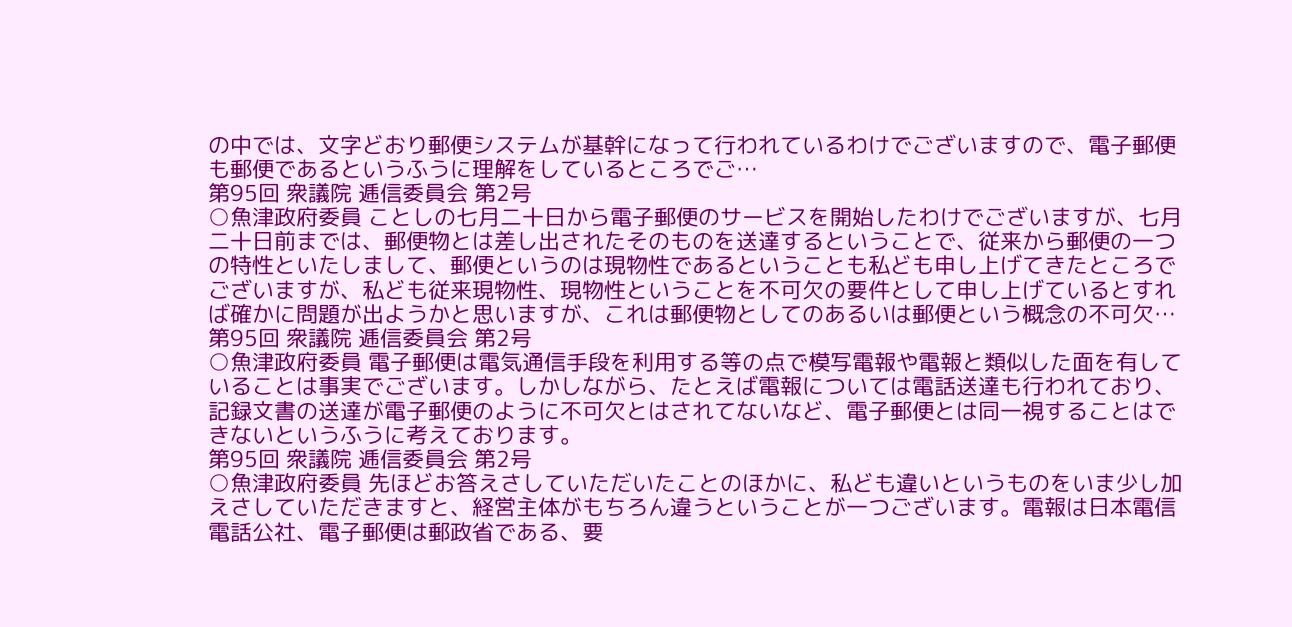の中では、文字どおり郵便システムが基幹になって行われているわけでございますので、電子郵便も郵便であるというふうに理解をしているところでご…
第95回 衆議院 逓信委員会 第2号
○魚津政府委員 ことしの七月二十日から電子郵便のサービスを開始したわけでございますが、七月二十日前までは、郵便物とは差し出されたそのものを送達するということで、従来から郵便の一つの特性といたしまして、郵便というのは現物性であるということも私ども申し上げてきたところでございますが、私ども従来現物性、現物性ということを不可欠の要件として申し上げているとすれば確かに問題が出ようかと思いますが、これは郵便物としてのあるいは郵便という概念の不可欠…
第95回 衆議院 逓信委員会 第2号
○魚津政府委員 電子郵便は電気通信手段を利用する等の点で模写電報や電報と類似した面を有していることは事実でございます。しかしながら、たとえば電報については電話送達も行われており、記録文書の送達が電子郵便のように不可欠とはされてないなど、電子郵便とは同一視することはできないというふうに考えております。
第95回 衆議院 逓信委員会 第2号
○魚津政府委員 先ほどお答えさしていただいたことのほかに、私ども違いというものをいま少し加えさしていただきますと、経営主体がもちろん違うということが一つございます。電報は日本電信電話公社、電子郵便は郵政省である、要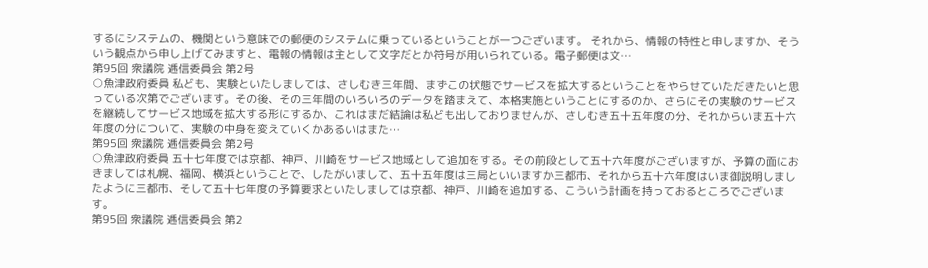するにシステムの、機関という意味での郵便のシステムに乗っているということが一つございます。 それから、情報の特性と申しますか、そういう観点から申し上げてみますと、電報の情報は主として文字だとか符号が用いられている。電子郵便は文…
第95回 衆議院 逓信委員会 第2号
○魚津政府委員 私ども、実験といたしましては、さしむき三年間、まずこの状態でサービスを拡大するということをやらせていただきたいと思っている次第でございます。その後、その三年間のいろいろのデータを踏まえて、本格実施ということにするのか、さらにその実験のサービスを継続してサービス地域を拡大する形にするか、これはまだ結論は私ども出しておりませんが、さしむき五十五年度の分、それからいま五十六年度の分について、実験の中身を変えていくかあるいはまた…
第95回 衆議院 逓信委員会 第2号
○魚津政府委員 五十七年度では京都、神戸、川崎をサービス地域として追加をする。その前段として五十六年度がございますが、予算の面におきましては札幌、福岡、横浜ということで、したがいまして、五十五年度は三局といいますか三都市、それから五十六年度はいま御説明しましたように三都市、そして五十七年度の予算要求といたしましては京都、神戸、川崎を追加する、こういう計画を持っておるところでございます。
第95回 衆議院 逓信委員会 第2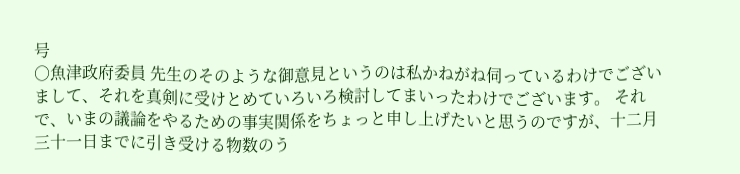号
○魚津政府委員 先生のそのような御意見というのは私かねがね伺っているわけでございまして、それを真剣に受けとめていろいろ検討してまいったわけでございます。 それで、いまの議論をやるための事実関係をちょっと申し上げたいと思うのですが、十二月三十一日までに引き受ける物数のう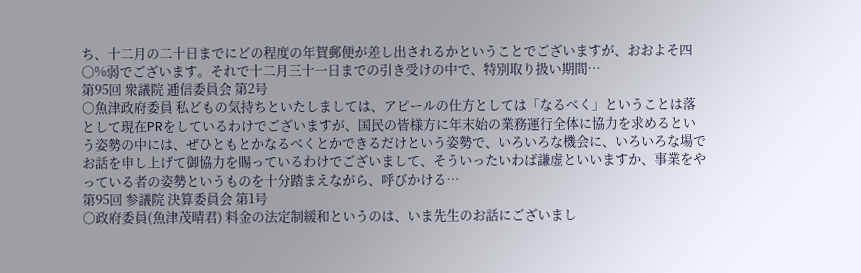ち、十二月の二十日までにどの程度の年賀郵便が差し出されるかということでございますが、おおよそ四〇%弱でございます。それで十二月三十一日までの引き受けの中で、特別取り扱い期間…
第95回 衆議院 逓信委員会 第2号
○魚津政府委員 私どもの気持ちといたしましては、アピールの仕方としては「なるべく」ということは落として現在PRをしているわけでございますが、国民の皆様方に年末始の業務運行全体に協力を求めるという姿勢の中には、ぜひともとかなるべくとかできるだけという姿勢で、いろいろな機会に、いろいろな場でお話を申し上げて御協力を賜っているわけでございまして、そういったいわば謙虚といいますか、事業をやっている者の姿勢というものを十分踏まえながら、呼びかける…
第95回 参議院 決算委員会 第1号
○政府委員(魚津茂晴君) 料金の法定制緩和というのは、いま先生のお話にございまし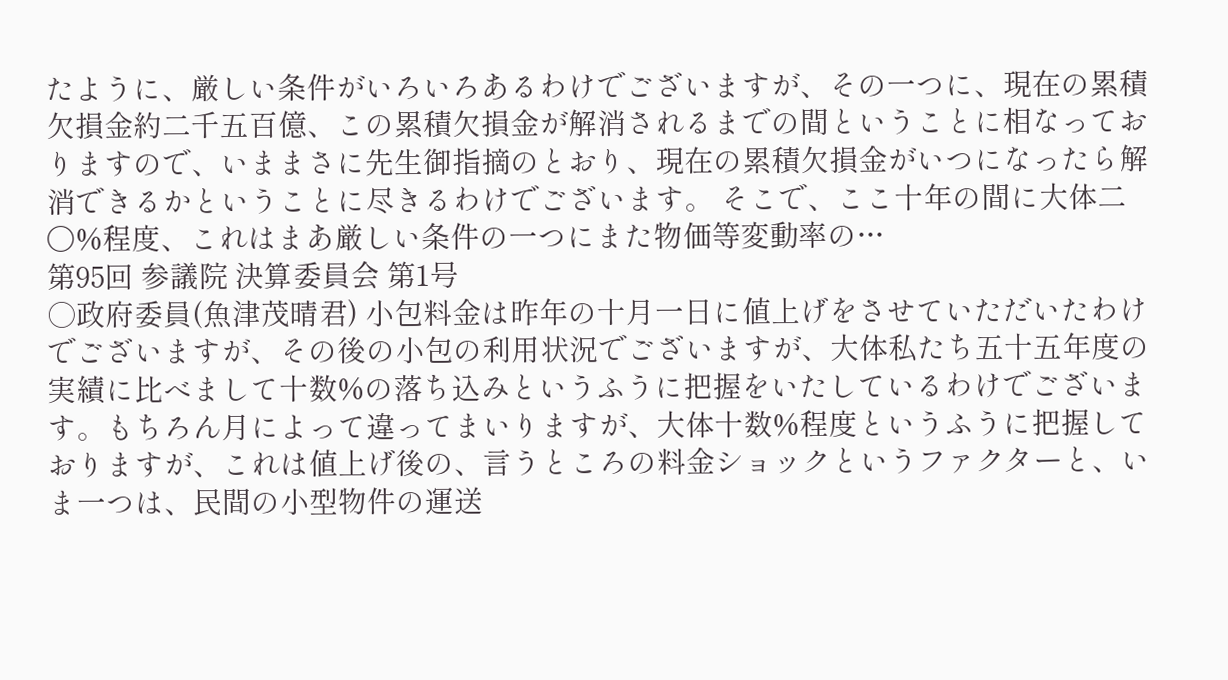たように、厳しい条件がいろいろあるわけでございますが、その一つに、現在の累積欠損金約二千五百億、この累積欠損金が解消されるまでの間ということに相なっておりますので、いままさに先生御指摘のとおり、現在の累積欠損金がいつになったら解消できるかということに尽きるわけでございます。 そこで、ここ十年の間に大体二〇%程度、これはまあ厳しい条件の一つにまた物価等変動率の…
第95回 参議院 決算委員会 第1号
○政府委員(魚津茂晴君) 小包料金は昨年の十月一日に値上げをさせていただいたわけでございますが、その後の小包の利用状況でございますが、大体私たち五十五年度の実績に比べまして十数%の落ち込みというふうに把握をいたしているわけでございます。もちろん月によって違ってまいりますが、大体十数%程度というふうに把握しておりますが、これは値上げ後の、言うところの料金ショックというファクターと、いま一つは、民間の小型物件の運送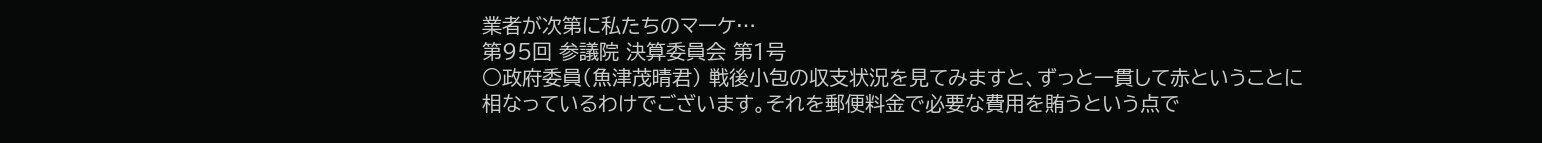業者が次第に私たちのマーケ…
第95回 参議院 決算委員会 第1号
○政府委員(魚津茂晴君) 戦後小包の収支状況を見てみますと、ずっと一貫して赤ということに相なっているわけでございます。それを郵便料金で必要な費用を賄うという点で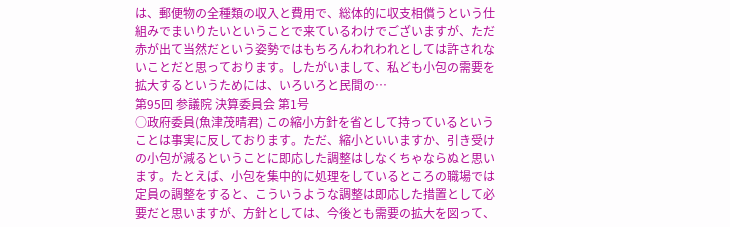は、郵便物の全種類の収入と費用で、総体的に収支相償うという仕組みでまいりたいということで来ているわけでございますが、ただ赤が出て当然だという姿勢ではもちろんわれわれとしては許されないことだと思っております。したがいまして、私ども小包の需要を拡大するというためには、いろいろと民間の…
第95回 参議院 決算委員会 第1号
○政府委員(魚津茂晴君) この縮小方針を省として持っているということは事実に反しております。ただ、縮小といいますか、引き受けの小包が減るということに即応した調整はしなくちゃならぬと思います。たとえば、小包を集中的に処理をしているところの職場では定員の調整をすると、こういうような調整は即応した措置として必要だと思いますが、方針としては、今後とも需要の拡大を図って、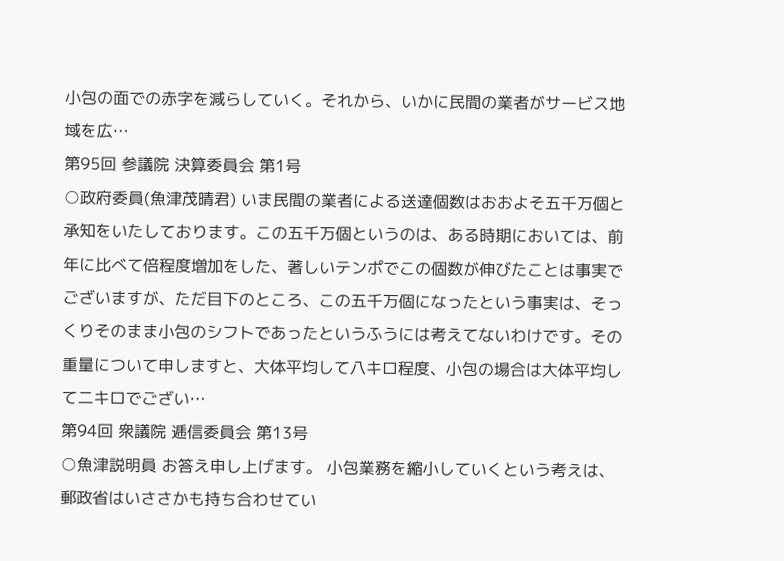小包の面での赤字を減らしていく。それから、いかに民間の業者がサービス地域を広…
第95回 参議院 決算委員会 第1号
○政府委員(魚津茂晴君) いま民間の業者による送達個数はおおよそ五千万個と承知をいたしております。この五千万個というのは、ある時期においては、前年に比べて倍程度増加をした、著しいテンポでこの個数が伸びたことは事実でございますが、ただ目下のところ、この五千万個になったという事実は、そっくりそのまま小包のシフトであったというふうには考えてないわけです。その重量について申しますと、大体平均して八キロ程度、小包の場合は大体平均して二キロでござい…
第94回 衆議院 逓信委員会 第13号
○魚津説明員 お答え申し上げます。 小包業務を縮小していくという考えは、郵政省はいささかも持ち合わせてい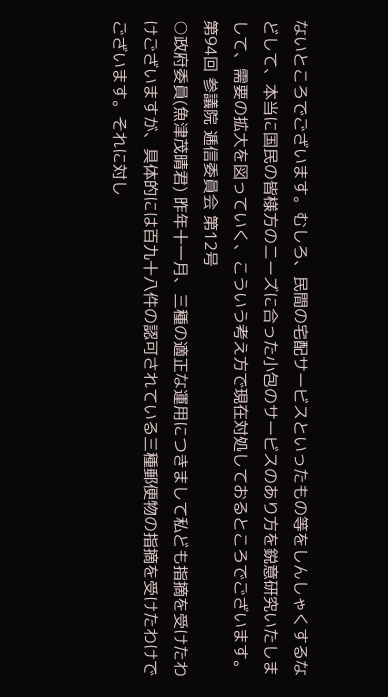ないところでございます。むしろ、民間の宅配サービスといったもの等をしんしゃくするなどして、本当に国民の皆様方のニーズに合った小包のサービスのあり方を鋭意研究いたしまして、需要の拡大を図っていく、こういう考え方で現在対処しておるところでございます。
第94回 参議院 逓信委員会 第12号
○政府委員(魚津茂晴君) 昨年十一月、三種の適正な運用につきまして私ども指摘を受けたわけございますが、具体的には百九十八件の認可されている三種郵便物の指摘を受けたわけでございます。それに対し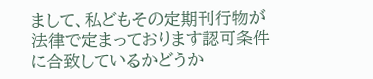まして、私どもその定期刊行物が法律で定まっております認可条件に合致しているかどうか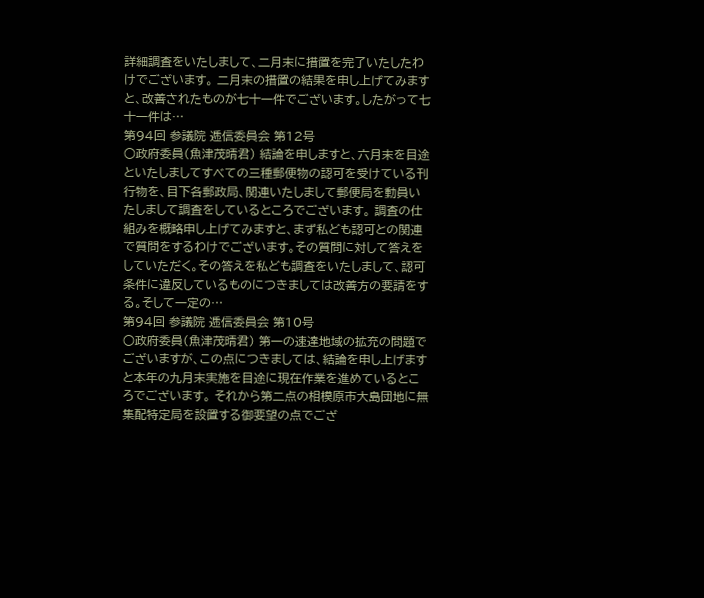詳細調査をいたしまして、二月末に措置を完了いたしたわけでございます。 二月末の措置の結果を申し上げてみますと、改善されたものが七十一件でございます。したがって七十一件は…
第94回 参議院 逓信委員会 第12号
○政府委員(魚津茂晴君) 結論を申しますと、六月末を目途といたしましてすべての三種郵便物の認可を受けている刊行物を、目下各郵政局、関連いたしまして郵便局を動員いたしまして調査をしているところでございます。 調査の仕組みを概略申し上げてみますと、まず私ども認可との関連で質問をするわけでございます。その質問に対して答えをしていただく。その答えを私ども調査をいたしまして、認可条件に違反しているものにつきましては改善方の要請をする。そして一定の…
第94回 参議院 逓信委員会 第10号
○政府委員(魚津茂晴君) 第一の速達地域の拡充の問題でございますが、この点につきましては、結論を申し上げますと本年の九月末実施を目途に現在作業を進めているところでございます。 それから第二点の相模原市大島団地に無集配特定局を設置する御要望の点でござ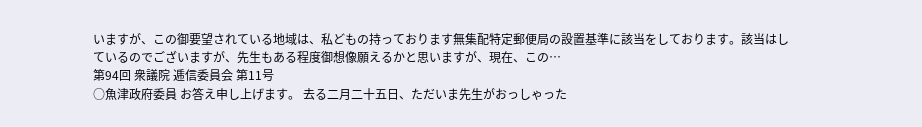いますが、この御要望されている地域は、私どもの持っております無集配特定郵便局の設置基準に該当をしております。該当はしているのでございますが、先生もある程度御想像願えるかと思いますが、現在、この…
第94回 衆議院 逓信委員会 第11号
○魚津政府委員 お答え申し上げます。 去る二月二十五日、ただいま先生がおっしゃった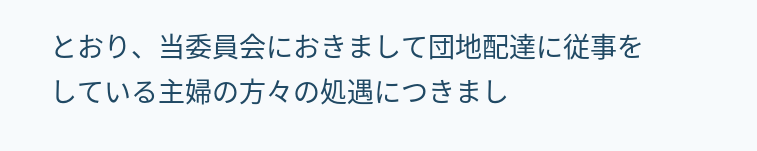とおり、当委員会におきまして団地配達に従事をしている主婦の方々の処遇につきまし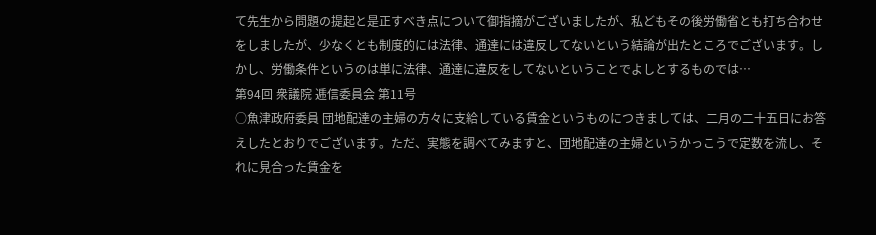て先生から問題の提起と是正すべき点について御指摘がございましたが、私どもその後労働省とも打ち合わせをしましたが、少なくとも制度的には法律、通達には違反してないという結論が出たところでございます。しかし、労働条件というのは単に法律、通達に違反をしてないということでよしとするものでは…
第94回 衆議院 逓信委員会 第11号
○魚津政府委員 団地配達の主婦の方々に支給している賃金というものにつきましては、二月の二十五日にお答えしたとおりでございます。ただ、実態を調べてみますと、団地配達の主婦というかっこうで定数を流し、それに見合った賃金を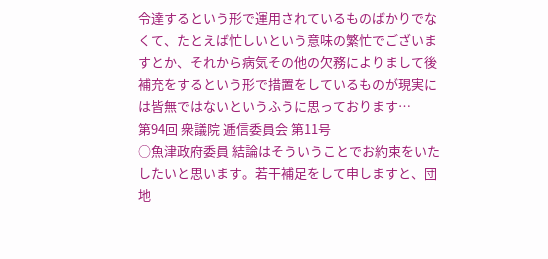令達するという形で運用されているものばかりでなくて、たとえば忙しいという意味の繁忙でございますとか、それから病気その他の欠務によりまして後補充をするという形で措置をしているものが現実には皆無ではないというふうに思っております…
第94回 衆議院 逓信委員会 第11号
○魚津政府委員 結論はそういうことでお約束をいたしたいと思います。若干補足をして申しますと、団地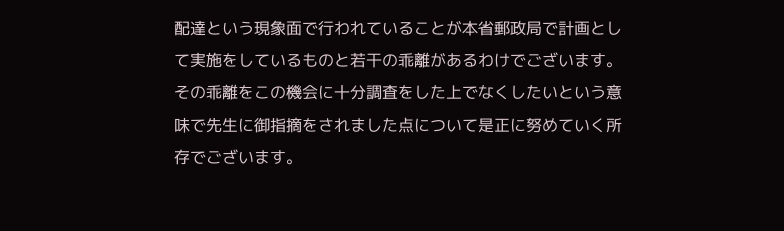配達という現象面で行われていることが本省郵政局で計画として実施をしているものと若干の乖離があるわけでございます。その乖離をこの機会に十分調査をした上でなくしたいという意味で先生に御指摘をされました点について是正に努めていく所存でございます。